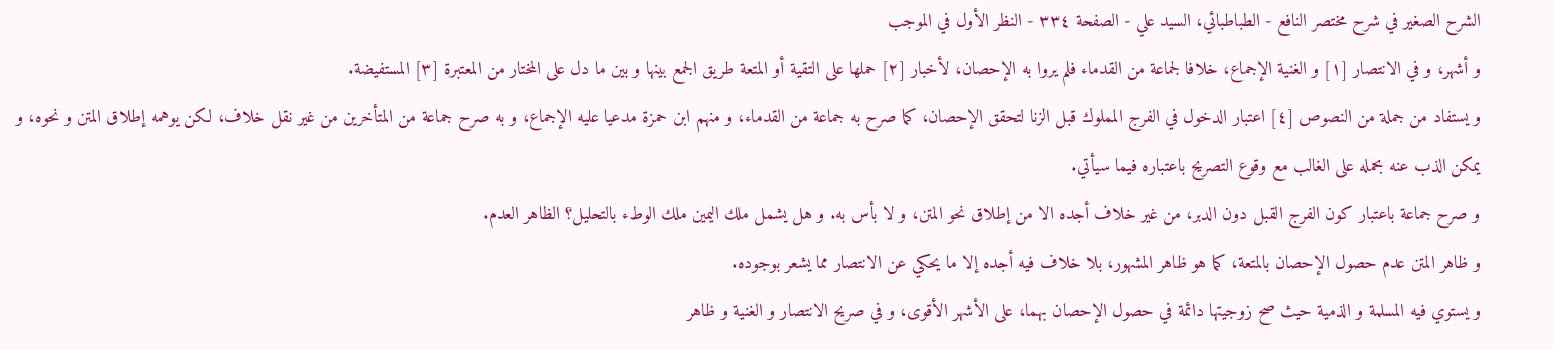الشرح الصغير في شرح مختصر النافع - الطباطبائي، السيد علي - الصفحة ٣٣٤ - النظر الأول في الموجب
و أشهر، و في الانتصار [١] و الغنية الإجماع، خلافا لجماعة من القدماء فلم يروا به الإحصان، لأخبار [٢] حملها على التقية أو المتعة طريق الجمع بينها و بين ما دل على المختار من المعتبرة [٣] المستفيضة.
و يستفاد من جملة من النصوص [٤] اعتبار الدخول في الفرج المملوك قبل الزنا لتحقق الإحصان، كما صرح به جماعة من القدماء، و منهم ابن حمزة مدعيا عليه الإجماع، و به صرح جماعة من المتأخرين من غير نقل خلاف، لكن يوهمه إطلاق المتن و نحوه، و يمكن الذب عنه بحمله على الغالب مع وقوع التصريح باعتباره فيما سيأتي.
و صرح جماعة باعتبار كون الفرج القبل دون الدبر، من غير خلاف أجده الا من إطلاق نحو المتن، و لا بأس به. و هل يشمل ملك اليمين ملك الوطء بالتحليل؟ الظاهر العدم.
و ظاهر المتن عدم حصول الإحصان بالمتعة، كما هو ظاهر المشهور، بلا خلاف فيه أجده إلا ما يحكي عن الانتصار مما يشعر بوجوده.
و يستوي فيه المسلمة و الذمية حيث صح زوجيتها دائمة في حصول الإحصان بهما، على الأشهر الأقوى، و في صريح الانتصار و الغنية و ظاهر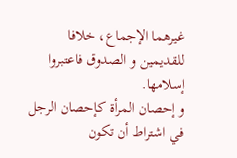غيرهما الإجماع، خلافا للقديمين و الصدوق فاعتبروا إسلامها.
و إحصان المرأة كإحصان الرجل في اشتراط أن تكون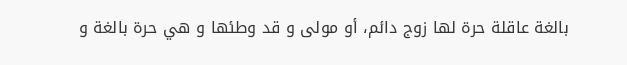بالغة عاقلة حرة لها زوج دائم، أو مولى و قد وطئها و هي حرة بالغة و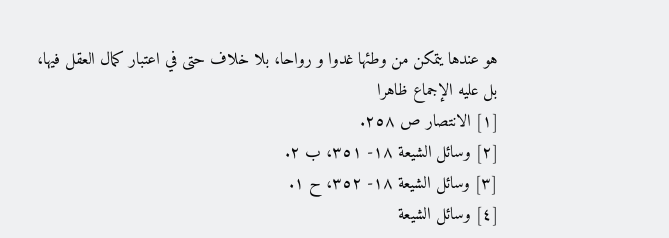هو عندها يتمكن من وطئها غدوا و رواحا، بلا خلاف حتى في اعتبار كمال العقل فيها، بل عليه الإجماع ظاهرا
[١] الانتصار ص ٢٥٨.
[٢] وسائل الشيعة ١٨- ٣٥١، ب ٢.
[٣] وسائل الشيعة ١٨- ٣٥٢، ح ١.
[٤] وسائل الشيعة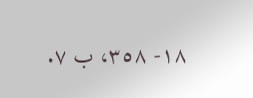١٨- ٣٥٨، ب ٧.